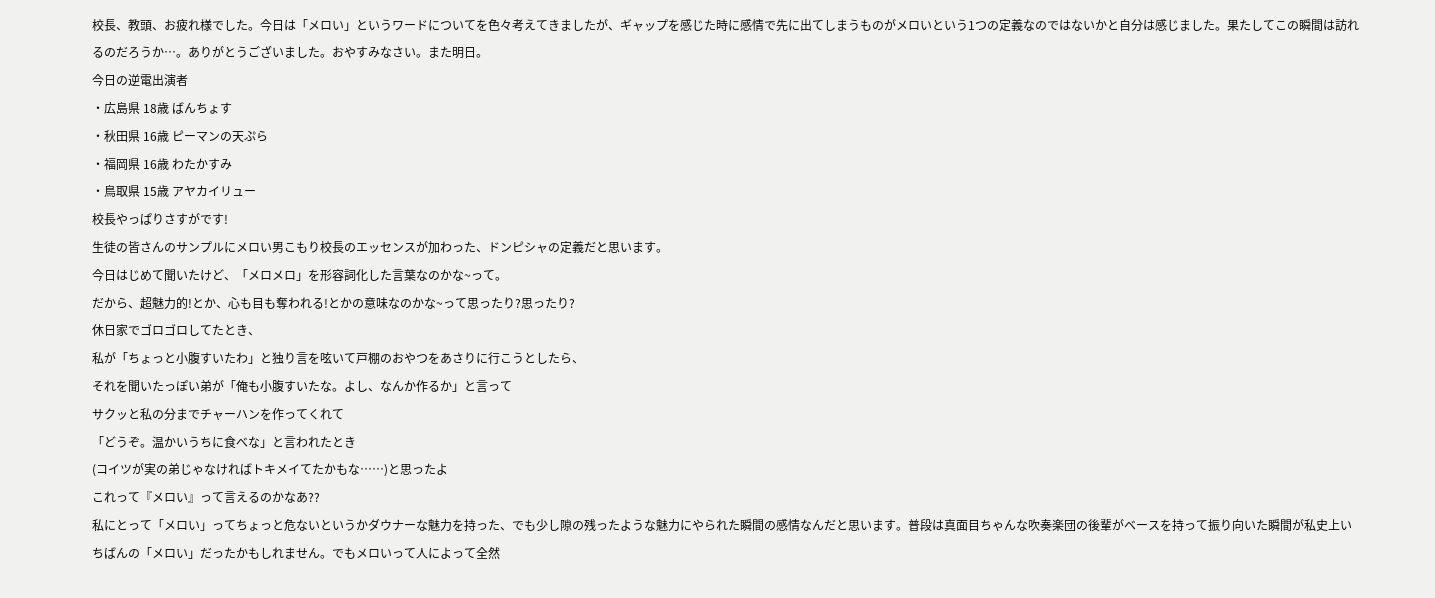校長、教頭、お疲れ様でした。今日は「メロい」というワードについてを色々考えてきましたが、ギャップを感じた時に感情で先に出てしまうものがメロいという1つの定義なのではないかと自分は感じました。果たしてこの瞬間は訪れるのだろうか…。ありがとうございました。おやすみなさい。また明日。
今日の逆電出演者
・広島県 18歳 ばんちょす
・秋田県 16歳 ピーマンの天ぷら
・福岡県 16歳 わたかすみ
・鳥取県 15歳 アヤカイリュー
校長やっぱりさすがです!
生徒の皆さんのサンプルにメロい男こもり校長のエッセンスが加わった、ドンピシャの定義だと思います。
今日はじめて聞いたけど、「メロメロ」を形容詞化した言葉なのかな~って。
だから、超魅力的!とか、心も目も奪われる!とかの意味なのかな~って思ったり?思ったり?
休日家でゴロゴロしてたとき、
私が「ちょっと小腹すいたわ」と独り言を呟いて戸棚のおやつをあさりに行こうとしたら、
それを聞いたっぽい弟が「俺も小腹すいたな。よし、なんか作るか」と言って
サクッと私の分までチャーハンを作ってくれて
「どうぞ。温かいうちに食べな」と言われたとき
(コイツが実の弟じゃなければトキメイてたかもな……)と思ったよ
これって『メロい』って言えるのかなあ??
私にとって「メロい」ってちょっと危ないというかダウナーな魅力を持った、でも少し隙の残ったような魅力にやられた瞬間の感情なんだと思います。普段は真面目ちゃんな吹奏楽団の後輩がベースを持って振り向いた瞬間が私史上いちばんの「メロい」だったかもしれません。でもメロいって人によって全然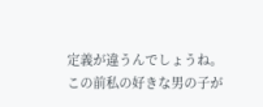定義が違うんでしょうね。
この前私の好きな男の子が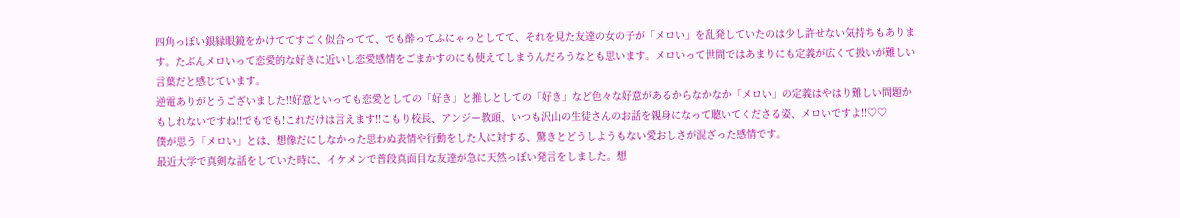四角っぽい銀縁眼鏡をかけててすごく似合ってて、でも酔ってふにゃっとしてて、それを見た友達の女の子が「メロい」を乱発していたのは少し許せない気持ちもあります。たぶんメロいって恋愛的な好きに近いし恋愛感情をごまかすのにも使えてしまうんだろうなとも思います。メロいって世間ではあまりにも定義が広くて扱いが難しい言葉だと感じています。
逆電ありがとうございました!!好意といっても恋愛としての「好き」と推しとしての「好き」など色々な好意があるからなかなか「メロい」の定義はやはり難しい問題かもしれないですね!!でもでも!これだけは言えます!!こもり校長、アンジー教頭、いつも沢山の生徒さんのお話を親身になって聴いてくださる姿、メロいですよ!!♡♡
僕が思う「メロい」とは、想像だにしなかった思わぬ表情や行動をした人に対する、驚きとどうしようもない愛おしさが混ざった感情です。
最近大学で真剣な話をしていた時に、イケメンで普段真面目な友達が急に天然っぽい発言をしました。想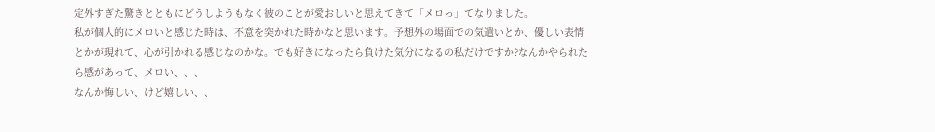定外すぎた驚きとともにどうしようもなく彼のことが愛おしいと思えてきて「メロっ」てなりました。
私が個人的にメロいと感じた時は、不意を突かれた時かなと思います。予想外の場面での気遣いとか、優しい表情とかが現れて、心が引かれる感じなのかな。でも好きになったら負けた気分になるの私だけですか?なんかやられたら感があって、メロい、、、
なんか悔しい、けど嬉しい、、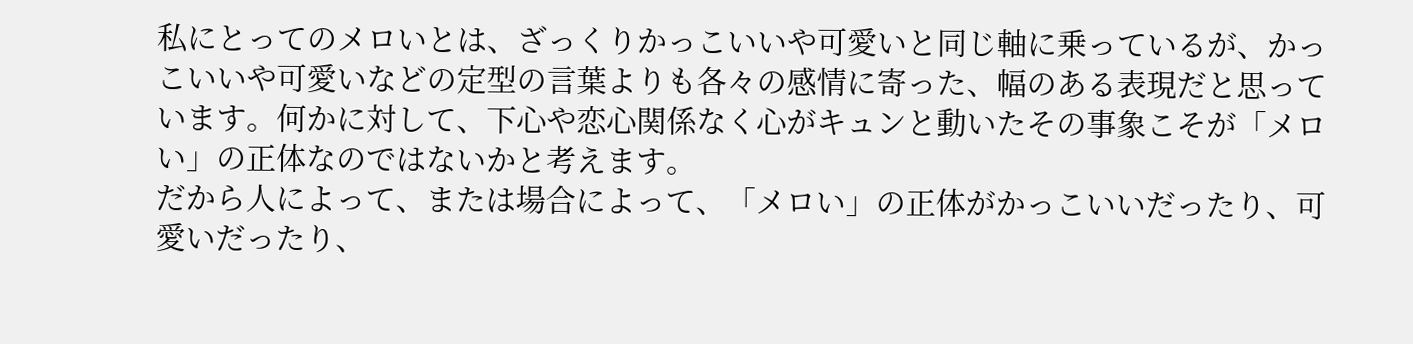私にとってのメロいとは、ざっくりかっこいいや可愛いと同じ軸に乗っているが、かっこいいや可愛いなどの定型の言葉よりも各々の感情に寄った、幅のある表現だと思っています。何かに対して、下心や恋心関係なく心がキュンと動いたその事象こそが「メロい」の正体なのではないかと考えます。
だから人によって、または場合によって、「メロい」の正体がかっこいいだったり、可愛いだったり、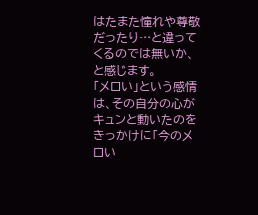はたまた憧れや尊敬だったり…と違ってくるのでは無いか、と感じます。
「メロい」という感情は、その自分の心がキュンと動いたのをきっかけに「今のメロい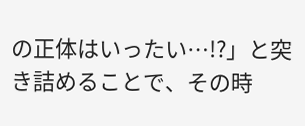の正体はいったい…!?」と突き詰めることで、その時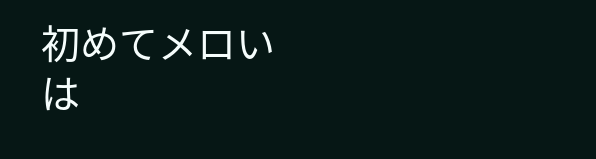初めてメロいは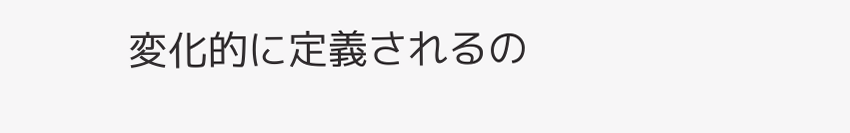変化的に定義されるの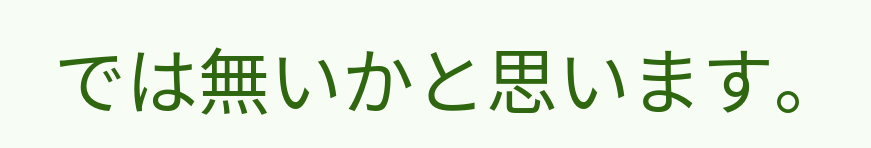では無いかと思います。